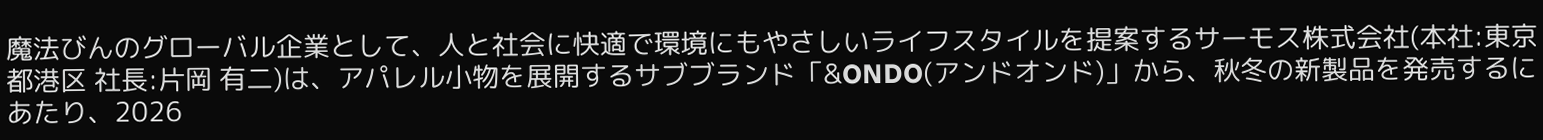魔法びんのグローバル企業として、人と社会に快適で環境にもやさしいライフスタイルを提案するサーモス株式会社(本社:東京都港区 社長:片岡 有二)は、アパレル小物を展開するサブブランド「&ONDO(アンドオンド)」から、秋冬の新製品を発売するにあたり、2026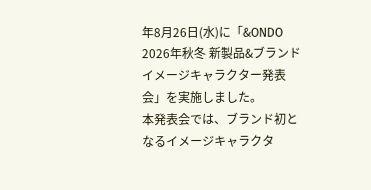年8月26日(水)に「&ONDO 2026年秋冬 新製品&ブランドイメージキャラクター発表会」を実施しました。
本発表会では、ブランド初となるイメージキャラクタ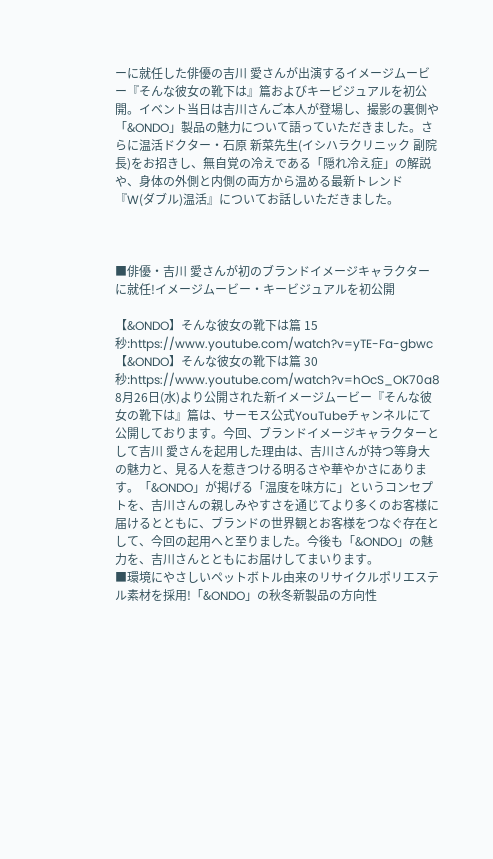ーに就任した俳優の吉川 愛さんが出演するイメージムービー『そんな彼女の靴下は』篇およびキービジュアルを初公開。イベント当日は吉川さんご本人が登場し、撮影の裏側や「&ONDO」製品の魅力について語っていただきました。さらに温活ドクター・石原 新菜先生(イシハラクリニック 副院長)をお招きし、無自覚の冷えである「隠れ冷え症」の解説や、身体の外側と内側の両方から温める最新トレンド『W(ダブル)温活』についてお話しいただきました。



■俳優・吉川 愛さんが初のブランドイメージキャラクターに就任!イメージムービー・キービジュアルを初公開

【&ONDO】そんな彼女の靴下は篇 15秒:https://www.youtube.com/watch?v=yTE-Fa-gbwc
【&ONDO】そんな彼女の靴下は篇 30秒:https://www.youtube.com/watch?v=hOcS_OK70a8
8月26日(水)より公開された新イメージムービー『そんな彼女の靴下は』篇は、サーモス公式YouTubeチャンネルにて公開しております。今回、ブランドイメージキャラクターとして吉川 愛さんを起用した理由は、吉川さんが持つ等身大の魅力と、見る人を惹きつける明るさや華やかさにあります。「&ONDO」が掲げる「温度を味方に」というコンセプトを、吉川さんの親しみやすさを通じてより多くのお客様に届けるとともに、ブランドの世界観とお客様をつなぐ存在として、今回の起用へと至りました。今後も「&ONDO」の魅力を、吉川さんとともにお届けしてまいります。
■環境にやさしいペットボトル由来のリサイクルポリエステル素材を採用!「&ONDO」の秋冬新製品の方向性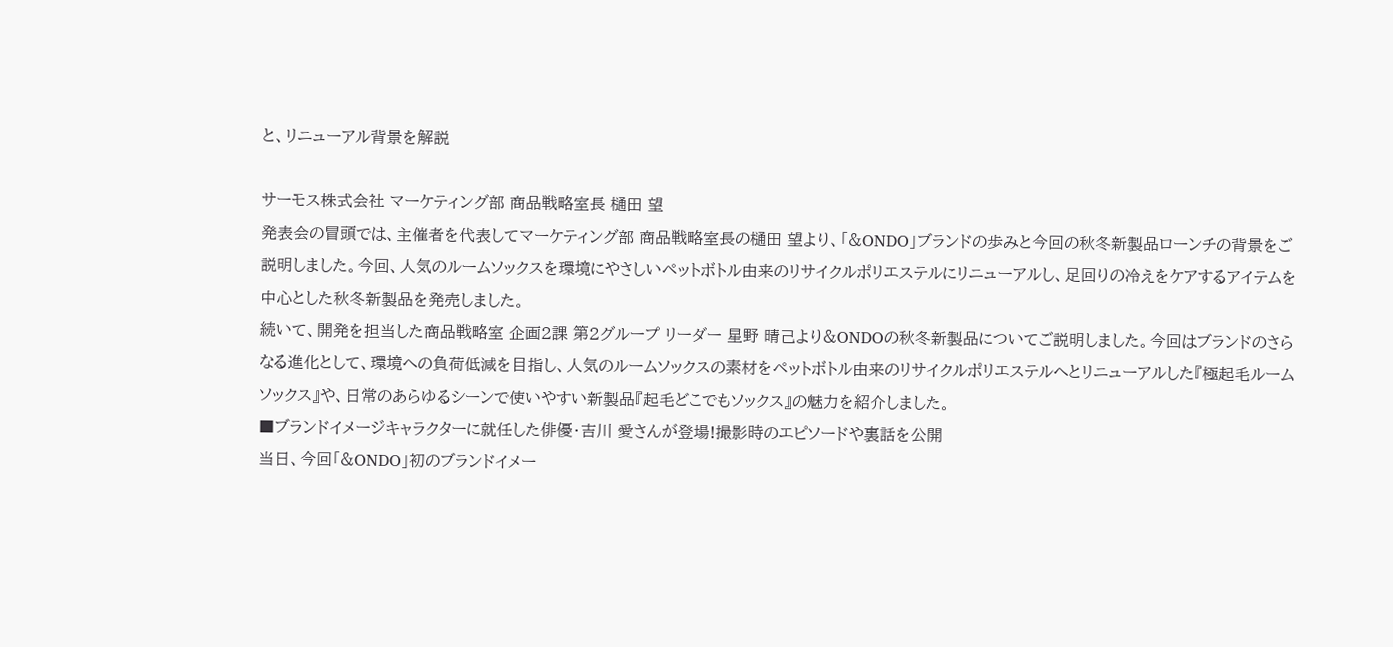と、リニューアル背景を解説

サーモス株式会社 マーケティング部 商品戦略室長 樋田 望
発表会の冒頭では、主催者を代表してマーケティング部 商品戦略室長の樋田 望より、「&ONDO」ブランドの歩みと今回の秋冬新製品ローンチの背景をご説明しました。今回、人気のルームソックスを環境にやさしいペットボトル由来のリサイクルポリエステルにリニューアルし、足回りの冷えをケアするアイテムを中心とした秋冬新製品を発売しました。
続いて、開発を担当した商品戦略室 企画2課 第2グループ リーダー 星野 晴己より&ONDOの秋冬新製品についてご説明しました。今回はブランドのさらなる進化として、環境への負荷低減を目指し、人気のルームソックスの素材をペットボトル由来のリサイクルポリエステルへとリニューアルした『極起毛ルームソックス』や、日常のあらゆるシーンで使いやすい新製品『起毛どこでもソックス』の魅力を紹介しました。
■ブランドイメージキャラクターに就任した俳優・吉川 愛さんが登場!撮影時のエピソードや裏話を公開
当日、今回「&ONDO」初のブランドイメー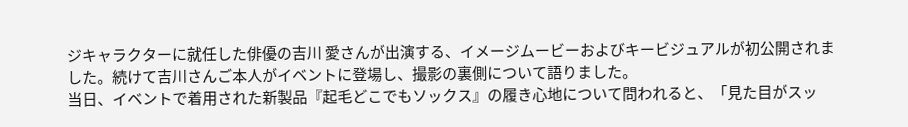ジキャラクターに就任した俳優の吉川 愛さんが出演する、イメージムービーおよびキービジュアルが初公開されました。続けて吉川さんご本人がイベントに登場し、撮影の裏側について語りました。
当日、イベントで着用された新製品『起毛どこでもソックス』の履き心地について問われると、「見た目がスッ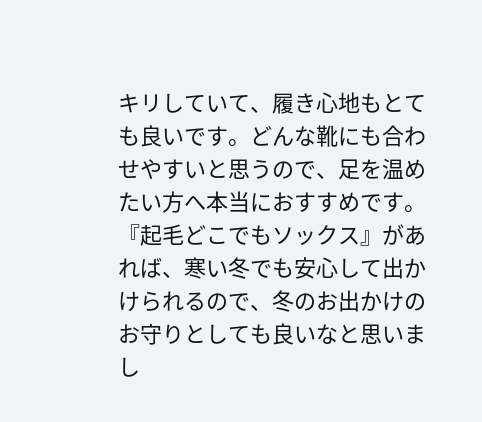キリしていて、履き心地もとても良いです。どんな靴にも合わせやすいと思うので、足を温めたい方へ本当におすすめです。『起毛どこでもソックス』があれば、寒い冬でも安心して出かけられるので、冬のお出かけのお守りとしても良いなと思いまし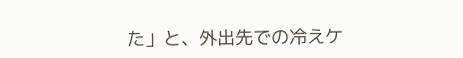た」と、外出先での冷えケ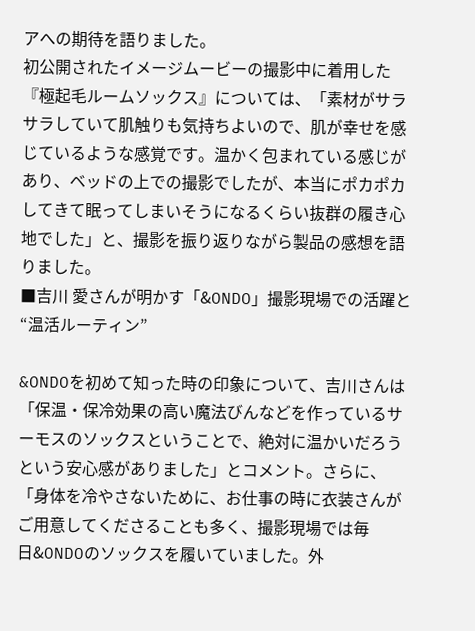アへの期待を語りました。
初公開されたイメージムービーの撮影中に着用した『極起毛ルームソックス』については、「素材がサラサラしていて肌触りも気持ちよいので、肌が幸せを感じているような感覚です。温かく包まれている感じがあり、ベッドの上での撮影でしたが、本当にポカポカしてきて眠ってしまいそうになるくらい抜群の履き心地でした」と、撮影を振り返りながら製品の感想を語りました。
■吉川 愛さんが明かす「&ONDO」撮影現場での活躍と“温活ルーティン”

&ONDOを初めて知った時の印象について、吉川さんは「保温・保冷効果の高い魔法びんなどを作っているサーモスのソックスということで、絶対に温かいだろうという安心感がありました」とコメント。さらに、「身体を冷やさないために、お仕事の時に衣装さんがご用意してくださることも多く、撮影現場では毎日&ONDOのソックスを履いていました。外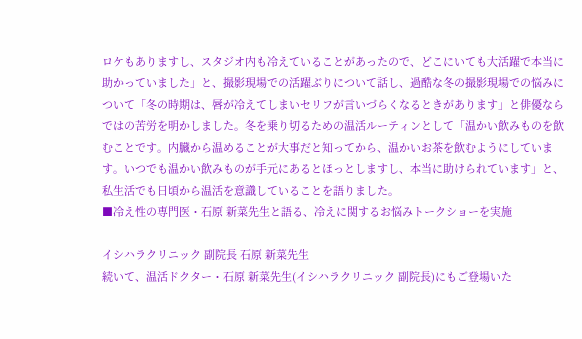ロケもありますし、スタジオ内も冷えていることがあったので、どこにいても大活躍で本当に助かっていました」と、撮影現場での活躍ぶりについて話し、過酷な冬の撮影現場での悩みについて「冬の時期は、唇が冷えてしまいセリフが言いづらくなるときがあります」と俳優ならではの苦労を明かしました。冬を乗り切るための温活ルーティンとして「温かい飲みものを飲むことです。内臓から温めることが大事だと知ってから、温かいお茶を飲むようにしています。いつでも温かい飲みものが手元にあるとほっとしますし、本当に助けられています」と、私生活でも日頃から温活を意識していることを語りました。
■冷え性の専門医・石原 新菜先生と語る、冷えに関するお悩みトークショーを実施

イシハラクリニック 副院長 石原 新菜先生
続いて、温活ドクター・石原 新菜先生(イシハラクリニック 副院長)にもご登場いた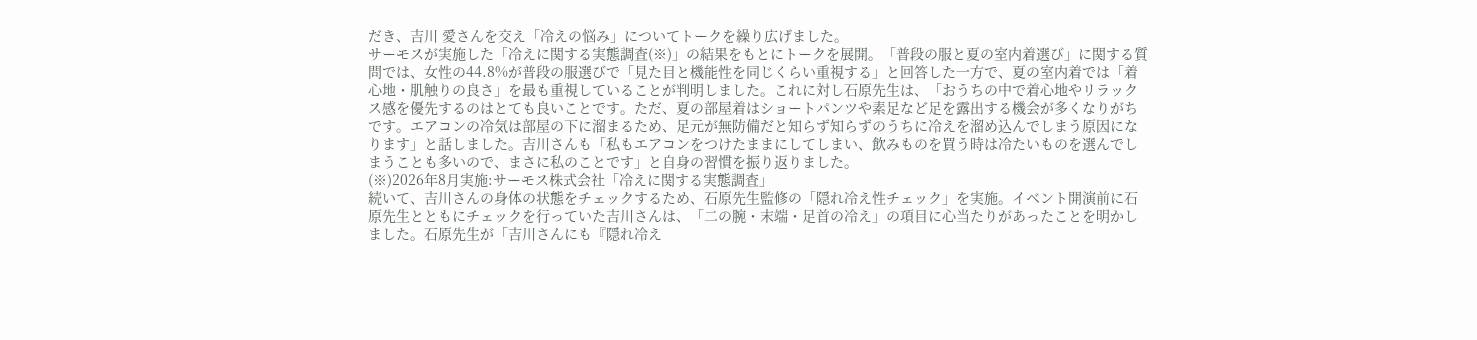だき、吉川 愛さんを交え「冷えの悩み」についてトークを繰り広げました。
サーモスが実施した「冷えに関する実態調査(※)」の結果をもとにトークを展開。「普段の服と夏の室内着選び」に関する質問では、女性の44.8%が普段の服選びで「見た目と機能性を同じくらい重視する」と回答した一方で、夏の室内着では「着心地・肌触りの良さ」を最も重視していることが判明しました。これに対し石原先生は、「おうちの中で着心地やリラックス感を優先するのはとても良いことです。ただ、夏の部屋着はショートパンツや素足など足を露出する機会が多くなりがちです。エアコンの冷気は部屋の下に溜まるため、足元が無防備だと知らず知らずのうちに冷えを溜め込んでしまう原因になります」と話しました。吉川さんも「私もエアコンをつけたままにしてしまい、飲みものを買う時は冷たいものを選んでしまうことも多いので、まさに私のことです」と自身の習慣を振り返りました。
(※)2026年8月実施:サーモス株式会社「冷えに関する実態調査」
続いて、吉川さんの身体の状態をチェックするため、石原先生監修の「隠れ冷え性チェック」を実施。イベント開演前に石原先生とともにチェックを行っていた吉川さんは、「二の腕・末端・足首の冷え」の項目に心当たりがあったことを明かしました。石原先生が「吉川さんにも『隠れ冷え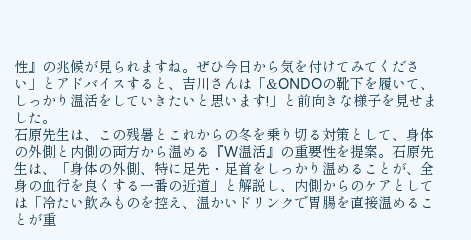性』の兆候が見られますね。ぜひ今日から気を付けてみてください」とアドバイスすると、吉川さんは「&ONDOの靴下を履いて、しっかり温活をしていきたいと思います!」と前向きな様子を見せました。
石原先生は、この残暑とこれからの冬を乗り切る対策として、身体の外側と内側の両方から温める『W温活』の重要性を提案。石原先生は、「身体の外側、特に足先・足首をしっかり温めることが、全身の血行を良くする一番の近道」と解説し、内側からのケアとしては「冷たい飲みものを控え、温かいドリンクで胃腸を直接温めることが重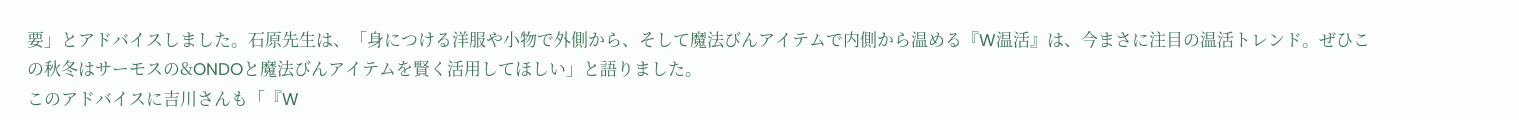要」とアドバイスしました。石原先生は、「身につける洋服や小物で外側から、そして魔法びんアイテムで内側から温める『W温活』は、今まさに注目の温活トレンド。ぜひこの秋冬はサーモスの&ONDOと魔法びんアイテムを賢く活用してほしい」と語りました。
このアドバイスに吉川さんも「『W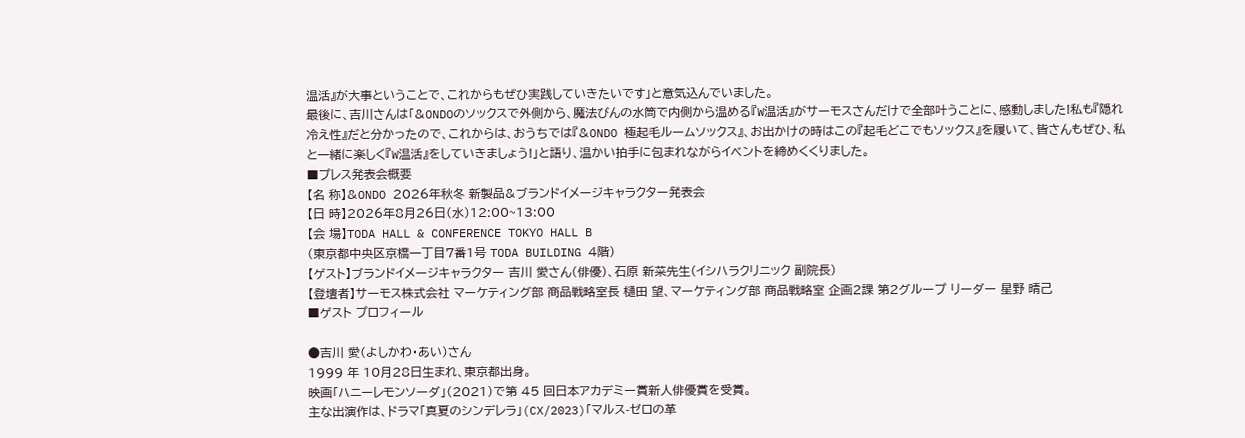温活』が大事ということで、これからもぜひ実践していきたいです」と意気込んでいました。
最後に、吉川さんは「&ONDOのソックスで外側から、魔法びんの水筒で内側から温める『W温活』がサーモスさんだけで全部叶うことに、感動しました!私も『隠れ冷え性』だと分かったので、これからは、おうちでは『&ONDO 極起毛ルームソックス』、お出かけの時はこの『起毛どこでもソックス』を履いて、皆さんもぜひ、私と一緒に楽しく『W温活』をしていきましょう!」と語り、温かい拍手に包まれながらイベントを締めくくりました。
■プレス発表会概要
【名 称】&ONDO 2026年秋冬 新製品&ブランドイメージキャラクター発表会
【日 時】2026年8月26日(水)12:00~13:00
【会 場】TODA HALL & CONFERENCE TOKYO HALL B
(東京都中央区京橋一丁目7番1号 TODA BUILDING 4階)
【ゲスト】ブランドイメージキャラクター 吉川 愛さん(俳優)、石原 新菜先生(イシハラクリニック 副院長)
【登壇者】サーモス株式会社 マーケティング部 商品戦略室長 樋田 望、マーケティング部 商品戦略室 企画2課 第2グループ リーダー 星野 晴己
■ゲスト プロフィール

●吉川 愛(よしかわ・あい)さん
1999 年 10月28日生まれ、東京都出身。
映画「ハニーレモンソーダ」(2021)で第 45 回日本アカデミー賞新人俳優賞を受賞。
主な出演作は、ドラマ「真夏のシンデレラ」(CX/2023)「マルス-ゼロの革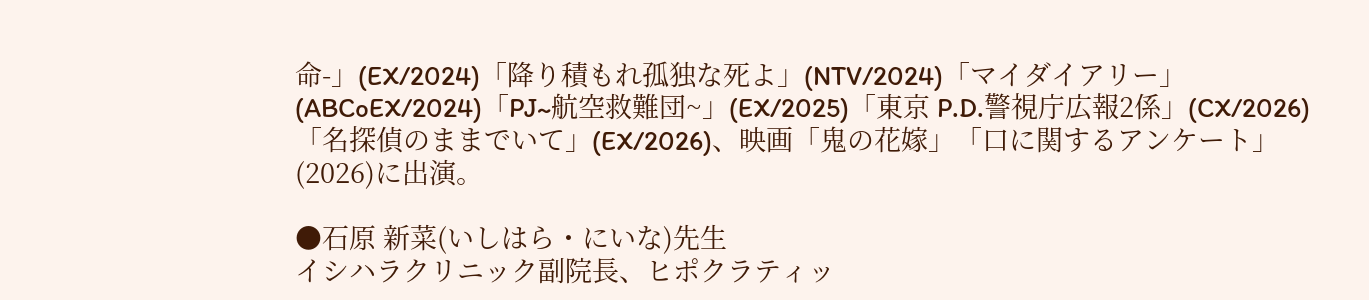命-」(EX/2024)「降り積もれ孤独な死よ」(NTV/2024)「マイダイアリー」(ABCoEX/2024)「PJ~航空救難団~」(EX/2025)「東京 P.D.警視庁広報2係」(CX/2026)「名探偵のままでいて」(EX/2026)、映画「鬼の花嫁」「口に関するアンケート」(2026)に出演。

●石原 新菜(いしはら・にいな)先生
イシハラクリニック副院長、ヒポクラティッ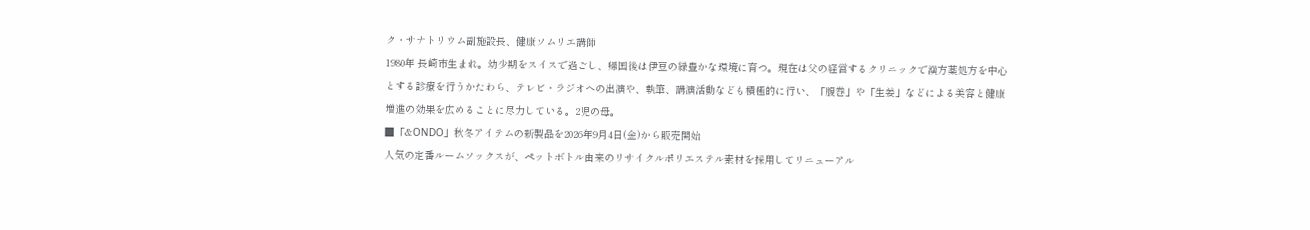ク・サナトリウム副施設長、健康ソムリエ講師
1980年 長崎市生まれ。幼少期をスイスで過ごし、帰国後は伊豆の緑豊かな環境に育つ。現在は父の経営するクリニックで漢方薬処方を中心とする診療を行うかたわら、テレビ・ラジオへの出演や、執筆、講演活動なども積極的に行い、「腹巻」や「生姜」などによる美容と健康増進の効果を広めることに尽力している。2児の母。
■「&ONDO」秋冬アイテムの新製品を2026年9月4日(金)から販売開始
人気の定番ルームソックスが、ペットボトル由来のリサイクルポリエステル素材を採用してリニューアル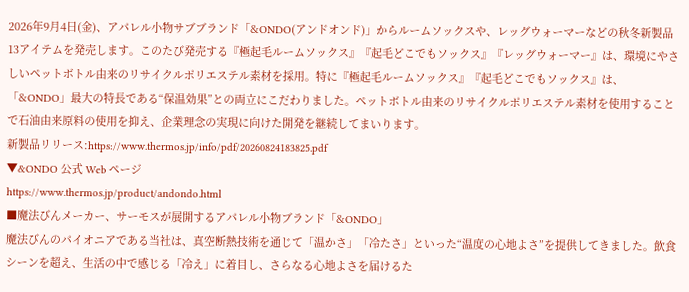2026年9月4日(金)、アパレル小物サブブランド「&ONDO(アンドオンド)」からルームソックスや、レッグウォーマーなどの秋冬新製品13アイテムを発売します。このたび発売する『極起毛ルームソックス』『起毛どこでもソックス』『レッグウォーマー』は、環境にやさしいペットボトル由来のリサイクルポリエステル素材を採用。特に『極起毛ルームソックス』『起毛どこでもソックス』は、「&ONDO」最大の特長である“保温効果”との両立にこだわりました。ペットボトル由来のリサイクルポリエステル素材を使用することで石油由来原料の使用を抑え、企業理念の実現に向けた開発を継続してまいります。
新製品リリース:https://www.thermos.jp/info/pdf/20260824183825.pdf
▼&ONDO 公式 Web ページ
https://www.thermos.jp/product/andondo.html
■魔法びんメーカー、サーモスが展開するアパレル小物ブランド「&ONDO」
魔法びんのパイオニアである当社は、真空断熱技術を通じて「温かさ」「冷たさ」といった“温度の心地よさ”を提供してきました。飲食シーンを超え、生活の中で感じる「冷え」に着目し、さらなる心地よさを届けるた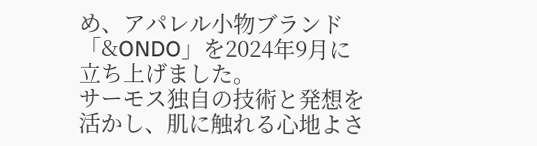め、アパレル小物ブランド「&ONDO」を2024年9月に立ち上げました。
サーモス独自の技術と発想を活かし、肌に触れる心地よさ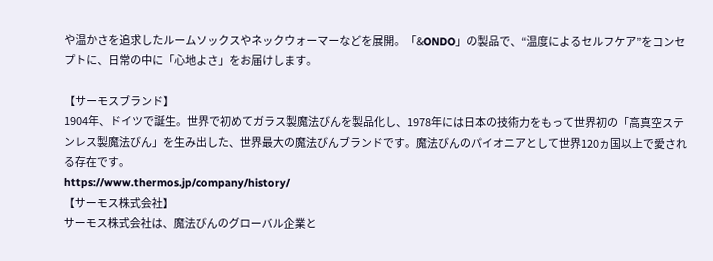や温かさを追求したルームソックスやネックウォーマーなどを展開。「&ONDO」の製品で、“温度によるセルフケア”をコンセプトに、日常の中に「心地よさ」をお届けします。

【サーモスブランド】
1904年、ドイツで誕生。世界で初めてガラス製魔法びんを製品化し、1978年には日本の技術力をもって世界初の「高真空ステンレス製魔法びん」を生み出した、世界最大の魔法びんブランドです。魔法びんのパイオニアとして世界120ヵ国以上で愛される存在です。
https://www.thermos.jp/company/history/
【サーモス株式会社】
サーモス株式会社は、魔法びんのグローバル企業と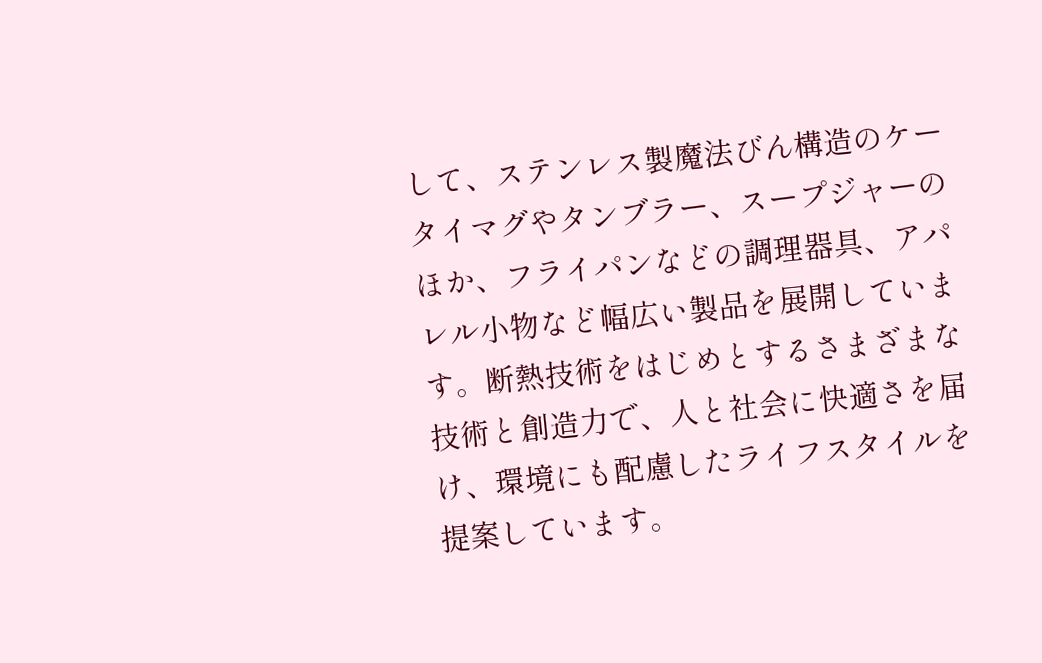して、ステンレス製魔法びん構造のケータイマグやタンブラー、スープジャーのほか、フライパンなどの調理器具、アパレル小物など幅広い製品を展開しています。断熱技術をはじめとするさまざまな技術と創造力で、人と社会に快適さを届け、環境にも配慮したライフスタイルを提案しています。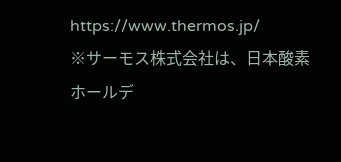https://www.thermos.jp/
※サーモス株式会社は、日本酸素ホールデ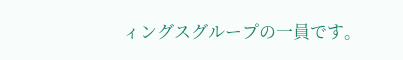ィングスグループの一員です。